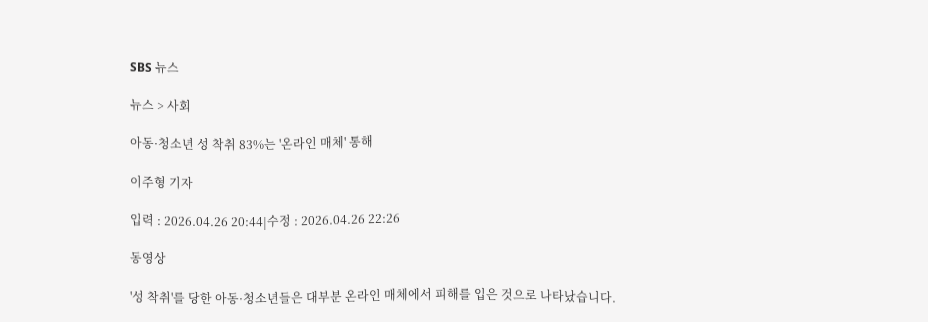SBS 뉴스

뉴스 > 사회

아동·청소년 성 착취 83%는 '온라인 매체' 통해

이주형 기자

입력 : 2026.04.26 20:44|수정 : 2026.04.26 22:26

동영상

'성 착취'를 당한 아동·청소년들은 대부분 온라인 매체에서 피해를 입은 것으로 나타났습니다.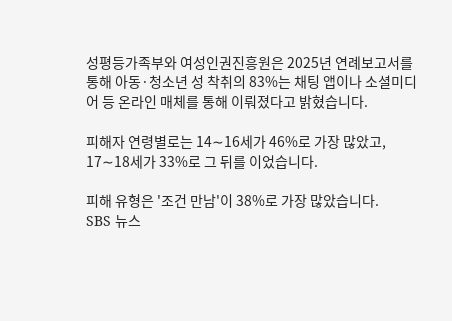성평등가족부와 여성인권진흥원은 2025년 연례보고서를 통해 아동·청소년 성 착취의 83%는 채팅 앱이나 소셜미디어 등 온라인 매체를 통해 이뤄졌다고 밝혔습니다.

피해자 연령별로는 14∼16세가 46%로 가장 많았고, 17∼18세가 33%로 그 뒤를 이었습니다.

피해 유형은 '조건 만남'이 38%로 가장 많았습니다.
SBS 뉴스